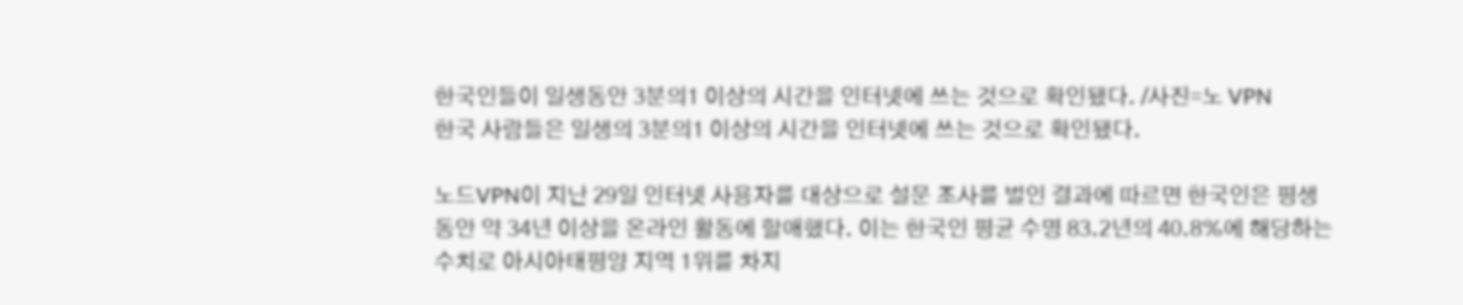한국인들이 일생동안 3분의1 이상의 시간을 인터넷에 쓰는 것으로 확인됐다. /사진=노 VPN
한국 사람들은 일생의 3분의1 이상의 시간을 인터넷에 쓰는 것으로 확인됐다.

노드VPN이 지난 29일 인터넷 사용자를 대상으로 설문 조사를 벌인 결과에 따르면 한국인은 평생 동안 약 34년 이상을 온라인 활동에 할애했다. 이는 한국인 평균 수명 83.2년의 40.8%에 해당하는 수치로 아시아태평양 지역 1위를 차지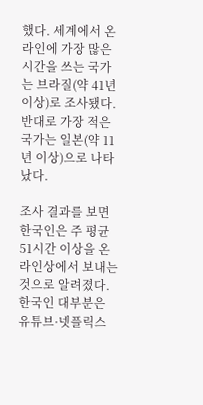했다. 세계에서 온라인에 가장 많은 시간을 쓰는 국가는 브라질(약 41년 이상)로 조사됐다. 반대로 가장 적은 국가는 일본(약 11년 이상)으로 나타났다.

조사 결과를 보면 한국인은 주 평균 51시간 이상을 온라인상에서 보내는 것으로 알려졌다. 한국인 대부분은 유튜브·넷플릭스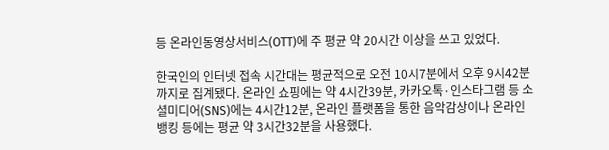등 온라인동영상서비스(OTT)에 주 평균 약 20시간 이상을 쓰고 있었다.

한국인의 인터넷 접속 시간대는 평균적으로 오전 10시7분에서 오후 9시42분까지로 집계됐다. 온라인 쇼핑에는 약 4시간39분, 카카오톡·인스타그램 등 소셜미디어(SNS)에는 4시간12분, 온라인 플랫폼을 통한 음악감상이나 온라인 뱅킹 등에는 평균 약 3시간32분을 사용했다.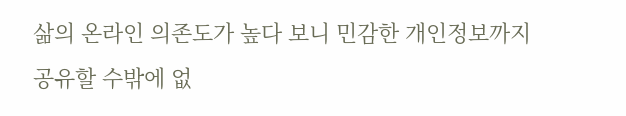삶의 온라인 의존도가 높다 보니 민감한 개인정보까지 공유할 수밖에 없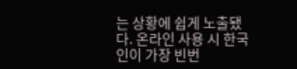는 상황에 쉽게 노출됐다. 온라인 사용 시 한국인이 가장 빈번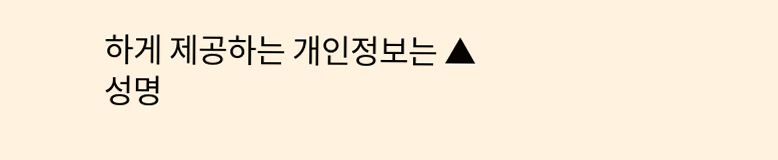하게 제공하는 개인정보는 ▲성명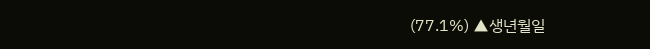(77.1%) ▲생년월일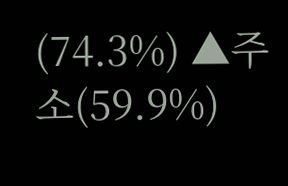(74.3%) ▲주소(59.9%)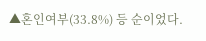▲혼인여부(33.8%) 등 순이었다.